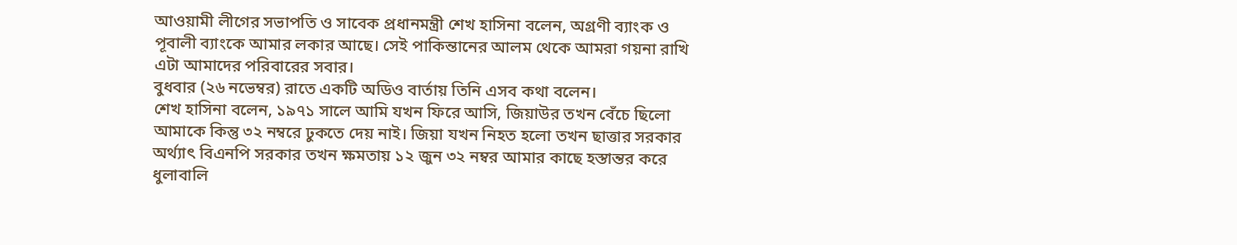আওয়ামী লীগের সভাপতি ও সাবেক প্রধানমন্ত্রী শেখ হাসিনা বলেন, অগ্রণী ব্যাংক ও পূবালী ব্যাংকে আমার লকার আছে। সেই পাকিন্তানের আলম থেকে আমরা গয়না রাখি এটা আমাদের পরিবারের সবার।
বুধবার (২৬ নভেম্বর) রাতে একটি অডিও বার্তায় তিনি এসব কথা বলেন।
শেখ হাসিনা বলেন, ১৯৭১ সালে আমি যখন ফিরে আসি, জিয়াউর তখন বেঁচে ছিলো আমাকে কিন্তু ৩২ নম্বরে ঢুকতে দেয় নাই। জিয়া যখন নিহত হলো তখন ছাত্তার সরকার অর্থ্যাৎ বিএনপি সরকার তখন ক্ষমতায় ১২ জুন ৩২ নম্বর আমার কাছে হস্তান্তর করে ধুলাবালি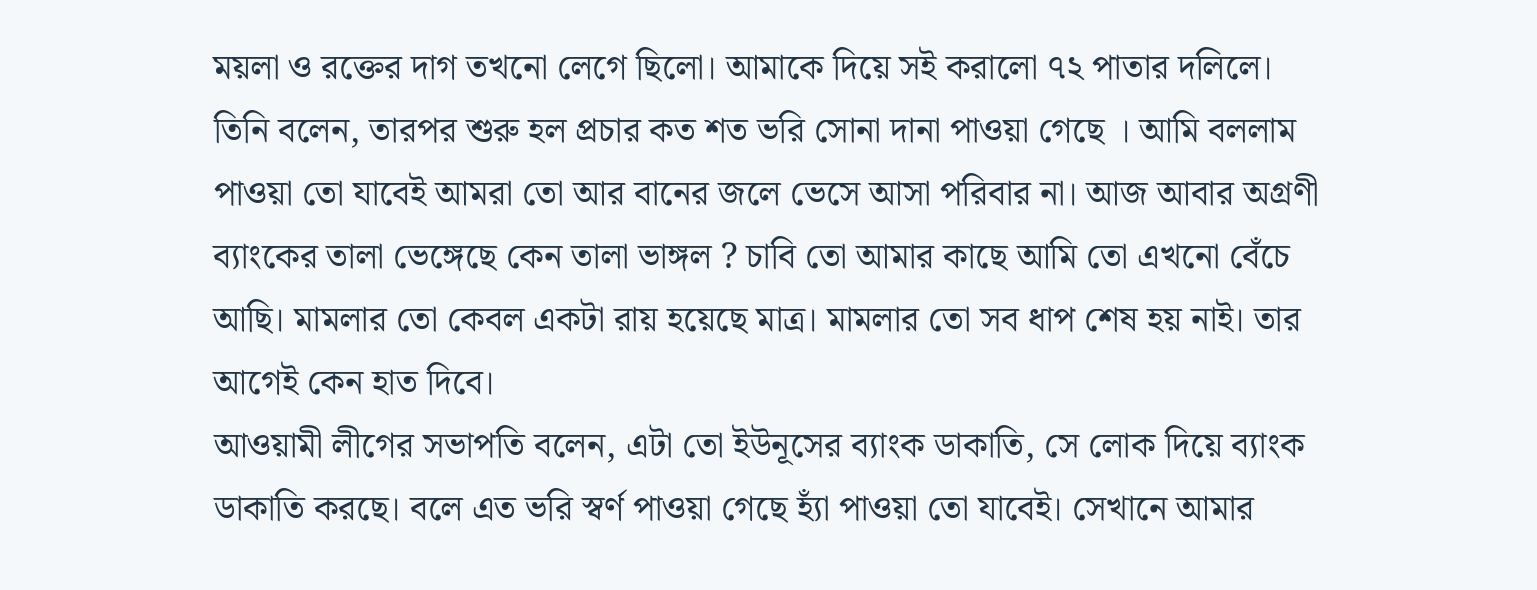ময়লা ও রক্তের দাগ তখনো লেগে ছিলো। আমাকে দিয়ে সই করালো ৭২ পাতার দলিলে।
তিনি বলেন, তারপর শুরু হল প্রচার কত শত ভরি সোনা দানা পাওয়া গেছে । আমি বললাম পাওয়া তো যাবেই আমরা তো আর বানের জলে ভেসে আসা পরিবার না। আজ আবার অগ্রণী ব্যাংকের তালা ভেঙ্গেছে কেন তালা ভাঙ্গল ? চাবি তো আমার কাছে আমি তো এখনো বেঁচে আছি। মামলার তো কেবল একটা রায় হয়েছে মাত্র। মামলার তো সব ধাপ শেষ হয় নাই। তার আগেই কেন হাত দিবে।
আওয়ামী লীগের সভাপতি বলেন, এটা তো ইউনূসের ব্যাংক ডাকাতি, সে লোক দিয়ে ব্যাংক ডাকাতি করছে। বলে এত ভরি স্বর্ণ পাওয়া গেছে হ্যাঁ পাওয়া তো যাবেই। সেখানে আমার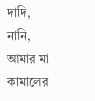দাদি, নানি, আমার মা কামালের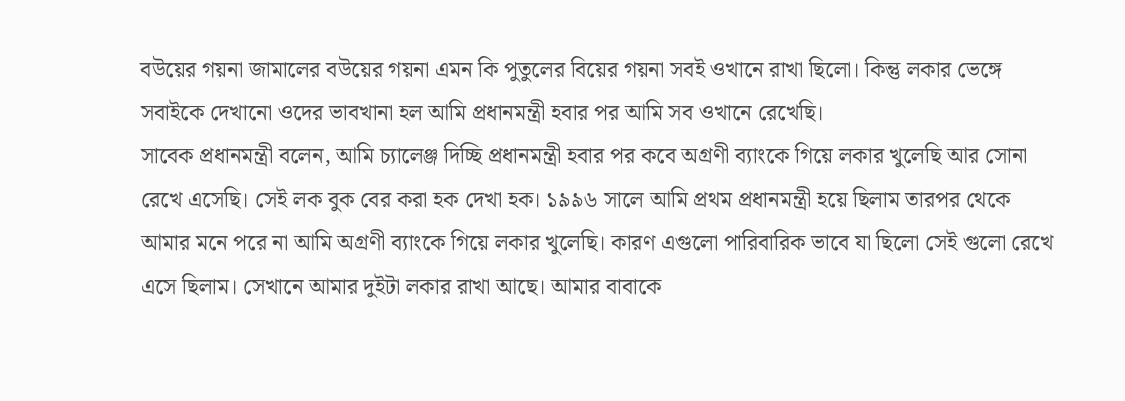বউয়ের গয়না জামালের বউয়ের গয়না এমন কি পুতুলের বিয়ের গয়না সবই ওখানে রাখা ছিলো। কিন্তু লকার ভেঙ্গে সবাইকে দেখানো ওদের ভাবখানা হল আমি প্রধানমন্ত্রী হবার পর আমি সব ওখানে রেখেছি।
সাবেক প্রধানমন্ত্রী বলেন, আমি চ্যালেঞ্জ দিচ্ছি প্রধানমন্ত্রী হবার পর কবে অগ্রণী ব্যাংকে গিয়ে লকার খুলেছি আর সোনা রেখে এসেছি। সেই লক বুক বের করা হক দেখা হক। ১৯৯৬ সালে আমি প্রথম প্রধানমন্ত্রী হয়ে ছিলাম তারপর থেকে আমার মনে পরে না আমি অগ্রণী ব্যাংকে গিয়ে লকার খুলেছি। কারণ এগুলো পারিবারিক ভাবে যা ছিলো সেই গুলো রেখে এসে ছিলাম। সেখানে আমার দুইটা লকার রাখা আছে। আমার বাবাকে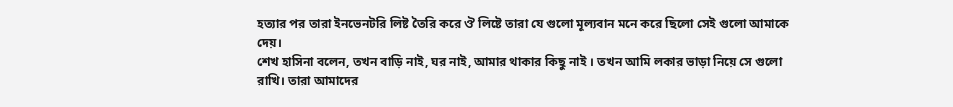হত্যার পর তারা ইনভেনটরি লিষ্ট তৈরি করে ঔ লিষ্টে তারা যে গুলো মূল্যবান মনে করে ছিলো সেই গুলো আমাকে দেয়।
শেখ হাসিনা বলেন, তখন বাড়ি নাই, ঘর নাই, আমার থাকার কিছু নাই । তখন আমি লকার ভাড়া নিয়ে সে গুলো রাখি। তারা আমাদের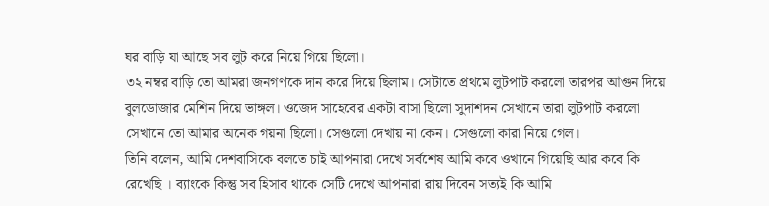ঘর বাড়ি যা আছে সব লুট করে নিয়ে গিয়ে ছিলো।
৩২ নম্বর বাড়ি তো আমরা জনগণকে দান করে দিয়ে ছিলাম। সেটাতে প্রথমে লুটপাট করলো তারপর আগুন দিয়ে বুলডোজার মেশিন দিয়ে ভাঙ্গল। ওজেদ সাহেবের একটা বাসা ছিলো সুদাশদন সেখানে তারা লুটপাট করলো সেখানে তো আমার অনেক গয়না ছিলো। সেগুলো দেখায় না কেন। সেগুলো কারা নিয়ে গেল।
তিনি বলেন, আমি দেশবাসিকে বলতে চাই আপনারা দেখে সর্বশেষ আমি কবে ওখানে গিয়েছি আর কবে কি রেখেছি । ব্যাংকে কিন্তু সব হিসাব থাকে সেটি দেখে আপনারা রায় দিবেন সত্যই কি আমি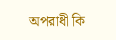অপরাধী কি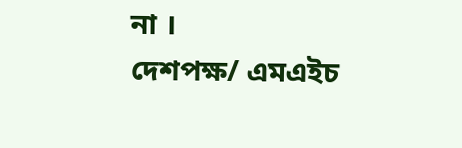না ।
দেশপক্ষ/ এমএইচ